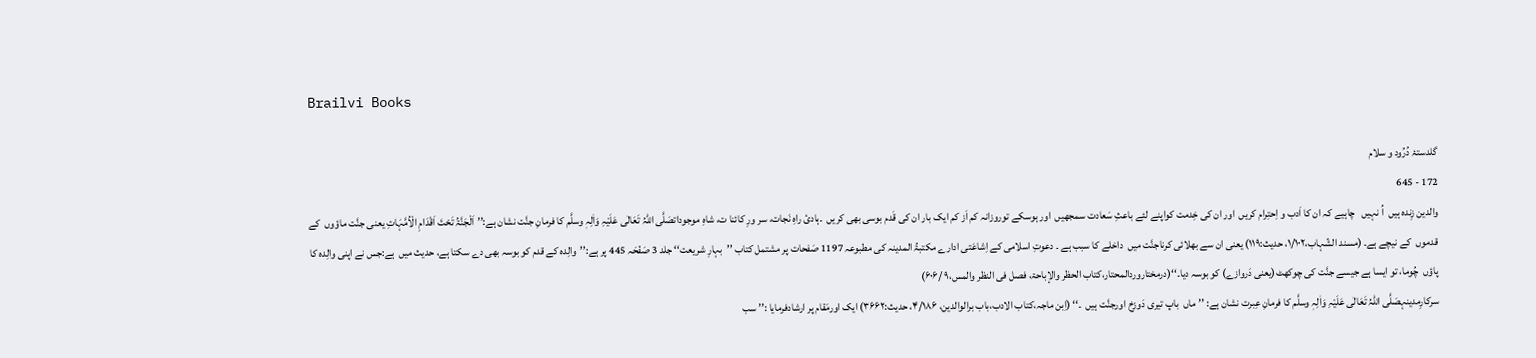Brailvi Books

گلدستۂ دُرُود و سلام
172 - 645
والدین زِندہ ہیں  اُ نہیں   چاہیے کہ ان کا اَدب و اِحتِرام کریں  اور ان کی خِدمت کواپنے لئے باعثِ سَعادت سمجھیں  اور ہوسکے توروزانہ کم اَز کم ایک بار ان کی قَدم بوسی بھی کریں  ۔ہادیٔ راہِ نَجات، سر ورِ کائنا ت، شاہِ موجوداتصَلَّی اللّٰہُ تَعَالٰی عَلَیْہِ وَاٰلِہٖ وسلَّم کا فرمانِ جنَّت نشان ہے:’’اَلْجَنَّۃُ تَحْتَ اَقْدَامِ الْاُمَّہَاتِ یعنی جنَّت ماؤوں  کے قدموں  کے نیچے ہے۔ (مسند الشّہاب،۱/۱۰۲، حدیث:۱۱۹) یعنی ان سے بھلائی کرناجنَّت میں  داخلے کا سبب ہے ۔ دعوتِ اسلامی کے اِشاعَتی ادارے مکتبۃُ المدینہ کی مطبوعہ 1197 صَفحات پر مشتمل کتاب ’’بہارِ شریعت‘‘ جلد 3 صَفْحَہ 445 پر ہے:’’والِدہ کے قدم کو بوسہ بھی دے سکتا ہے، حدیث میں  ہے:جس نے اپنی والِدہ کا پاؤں  چُوما، تو ایسا ہے جیسے جنَّت کی چوکھٹ(یعنی دَروازے) کو بوسہ دیا۔‘‘(درمختاروردالمحتار،کتاب الحظر والإباحۃ، فصل فی النظر والمس،۹ /۶۰۶)
سرکارِمدینہصَلَّی اللّٰہُ تَعَالٰی عَلَیْہِ وَاٰلِہٖ وسلَّم کا فرمانِ عِبرت نشان ہے: ’’ماں  باپ تیری دَوزخ اورجنَّت ہیں  ۔‘‘ (اِبن ماجہ،کتاب الادب،باب برالوالدین، ۴/۱۸۶، حدیث:۳۶۶۲) ایک اورمَقام پر ارشادفرمایا :’’ سب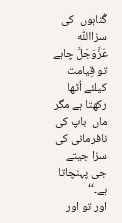گُناہوں  کی سزااللّٰہ عَزَّوَجَلَّ چاہے تو قِیامت کیلئے اُٹھا رکھتا ہے مگر ماں  باپ کی نافرمانی کی سزا جیتے جی پہنچاتا ہے۔‘‘
اور تو اور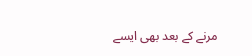مرنے کے بعد بھی ایسے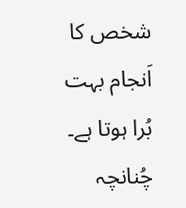شخص کا اَنجام بہت بُرا ہوتا ہے۔ چُنانچہ